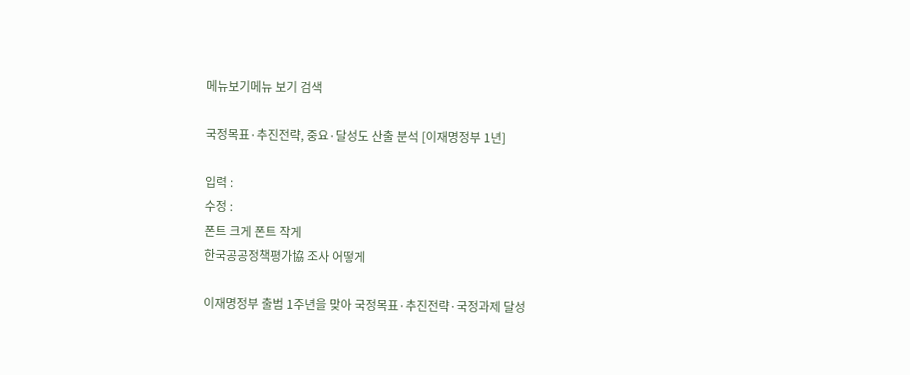메뉴보기메뉴 보기 검색

국정목표·추진전략, 중요·달성도 산출 분석 [이재명정부 1년]

입력 :
수정 :
폰트 크게 폰트 작게
한국공공정책평가協 조사 어떻게

이재명정부 출범 1주년을 맞아 국정목표·추진전략·국정과제 달성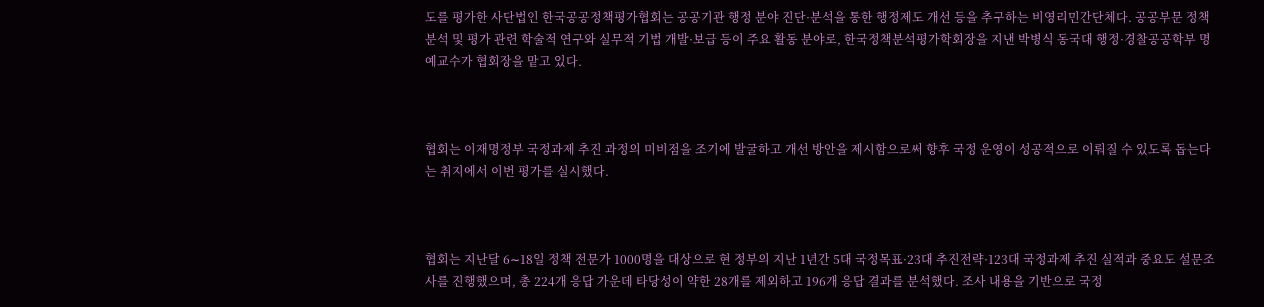도를 평가한 사단법인 한국공공정책평가협회는 공공기관 행정 분야 진단·분석을 통한 행정제도 개선 등을 추구하는 비영리민간단체다. 공공부문 정책 분석 및 평가 관련 학술적 연구와 실무적 기법 개발·보급 등이 주요 활동 분야로, 한국정책분석평가학회장을 지낸 박병식 동국대 행정·경찰공공학부 명예교수가 협회장을 맡고 있다.



협회는 이재명정부 국정과제 추진 과정의 미비점을 조기에 발굴하고 개선 방안을 제시함으로써 향후 국정 운영이 성공적으로 이뤄질 수 있도록 돕는다는 취지에서 이번 평가를 실시했다.



협회는 지난달 6∼18일 정책 전문가 1000명을 대상으로 현 정부의 지난 1년간 5대 국정목표·23대 추진전략·123대 국정과제 추진 실적과 중요도 설문조사를 진행했으며, 총 224개 응답 가운데 타당성이 약한 28개를 제외하고 196개 응답 결과를 분석했다. 조사 내용을 기반으로 국정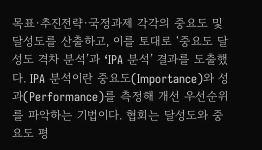목표·추진전략·국정과제 각각의 중요도 및 달성도를 산출하고, 이를 토대로 ‘중요도 달성도 격차 분석’과 ‘IPA 분석’ 결과를 도출했다. IPA 분석이란 중요도(Importance)와 성과(Performance)를 측정해 개선 우선순위를 파악하는 기법이다. 협회는 달성도와 중요도 평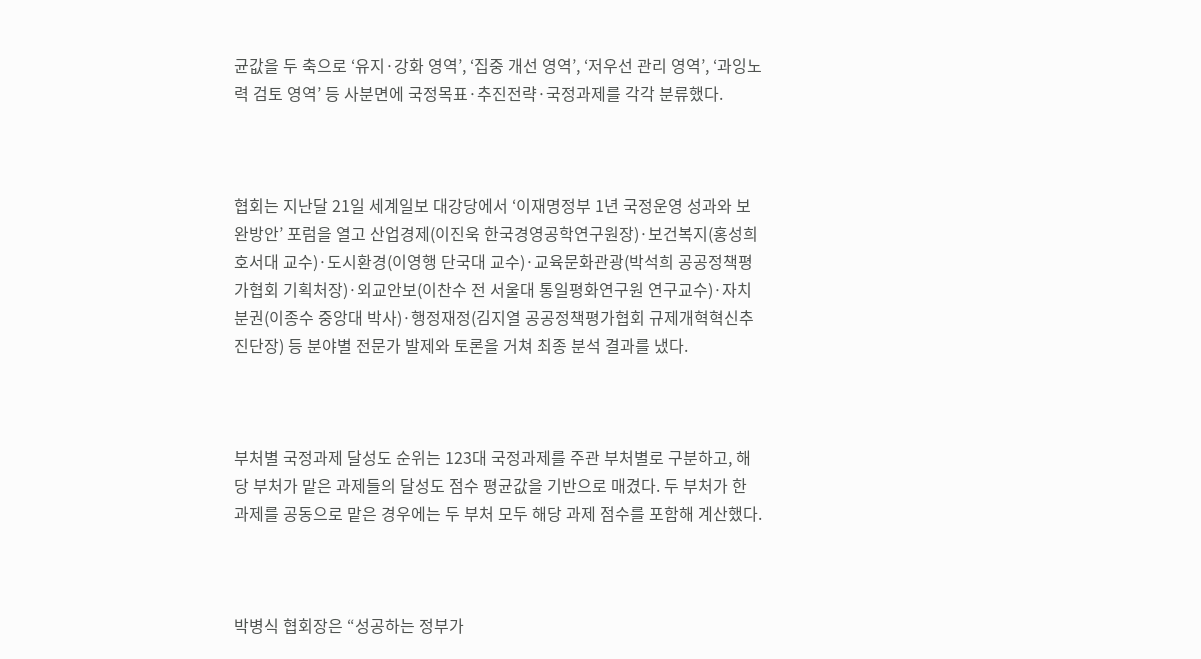균값을 두 축으로 ‘유지·강화 영역’, ‘집중 개선 영역’, ‘저우선 관리 영역’, ‘과잉노력 검토 영역’ 등 사분면에 국정목표·추진전략·국정과제를 각각 분류했다.



협회는 지난달 21일 세계일보 대강당에서 ‘이재명정부 1년 국정운영 성과와 보완방안’ 포럼을 열고 산업경제(이진욱 한국경영공학연구원장)·보건복지(홍성희 호서대 교수)·도시환경(이영행 단국대 교수)·교육문화관광(박석희 공공정책평가협회 기획처장)·외교안보(이찬수 전 서울대 통일평화연구원 연구교수)·자치분권(이종수 중앙대 박사)·행정재정(김지열 공공정책평가협회 규제개혁혁신추진단장) 등 분야별 전문가 발제와 토론을 거쳐 최종 분석 결과를 냈다.



부처별 국정과제 달성도 순위는 123대 국정과제를 주관 부처별로 구분하고, 해당 부처가 맡은 과제들의 달성도 점수 평균값을 기반으로 매겼다. 두 부처가 한 과제를 공동으로 맡은 경우에는 두 부처 모두 해당 과제 점수를 포함해 계산했다.



박병식 협회장은 “성공하는 정부가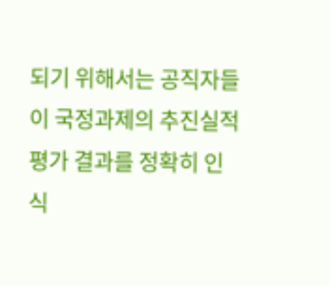되기 위해서는 공직자들이 국정과제의 추진실적 평가 결과를 정확히 인식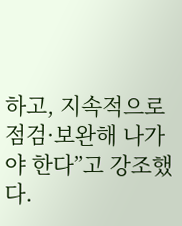하고, 지속적으로 점검·보완해 나가야 한다”고 강조했다.